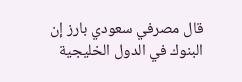قال مصرفي سعودي بارز إن البنوك في الدول الخليجية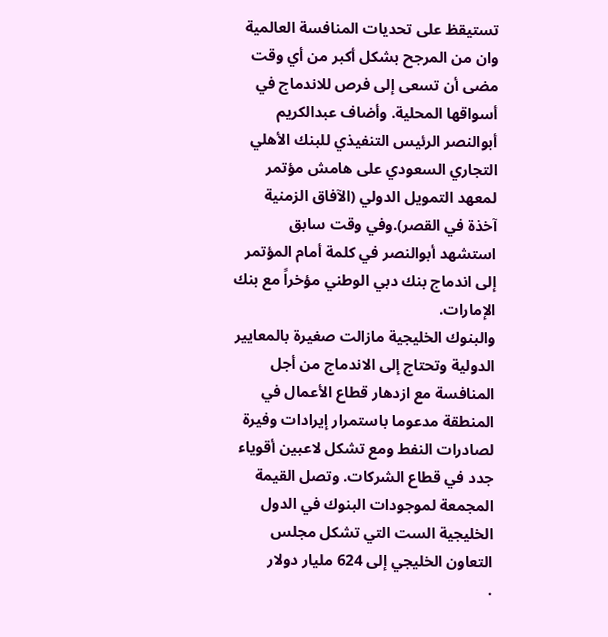تستيقظ على تحديات المنافسة العالمية وان من المرجح بشكل أكبر من أي وقت مضى أن تسعى إلى فرص للاندماج في أسواقها المحلية. وأضاف عبدالكريم أبوالنصر الرئيس التنفيذي للبنك الأهلي التجاري السعودي على هامش مؤتمر لمعهد التمويل الدولي (الآفاق الزمنية آخذة في القصر).وفي وقت سابق استشهد أبوالنصر في كلمة أمام المؤتمر إلى اندماج بنك دبي الوطني مؤخراً مع بنك الإمارات.
والبنوك الخليجية مازالت صغيرة بالمعايير الدولية وتحتاج إلى الاندماج من أجل المنافسة مع ازدهار قطاع الأعمال في المنطقة مدعوما باستمرار إيرادات وفيرة لصادرات النفط ومع تشكل لاعبين أقوياء جدد في قطاع الشركات. وتصل القيمة المجمعة لموجودات البنوك في الدول الخليجية الست التي تشكل مجلس التعاون الخليجي إلى 624 مليار دولار
.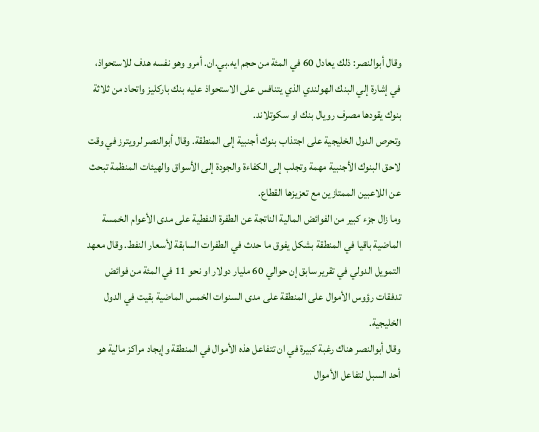وقال أبوالنصر: ذلك يعادل 60 في المئة من حجم ايه.بي.ان. أمرو وهو نفسه هدف للاستحواذ، في إشارة إلي البنك الهولندي الذي يتنافس على الاستحواذ عليه بنك باركليز واتحاد من ثلاثة بنوك يقودها مصرف رويال بنك او سكوتلاند.
وتحرص الدول الخليجية على اجتذاب بنوك أجنبية إلى المنطقة. وقال أبوالنصر لرويترز في وقت لاحق البنوك الأجنبية مهمة وتجلب إلى الكفاءة والجودة إلى الأسواق والهيئات المنظمة تبحث عن اللاعبين الممتازين مع تعزيزها القطاع.
وما زال جزء كبير من الفوائض المالية الناتجة عن الطفرة النفطية على مدى الأعوام الخمسة الماضية باقيا في المنطقة بشكل يفوق ما حدث في الطفرات السابقة لأسعار النفط. وقال معهد التمويل الدولي في تقرير سابق إن حوالي 60 مليار دولار او نحو 11 في المئة من فوائض تدفقات رؤوس الأموال على المنطقة على مدى السنوات الخمس الماضية بقيت في الدول الخليجية.
وقال أبوالنصر هناك رغبة كبيرة في ان تتفاعل هذه الأموال في المنطقة وإيجاد مراكز مالية هو أحد السبل لتفاعل الأموال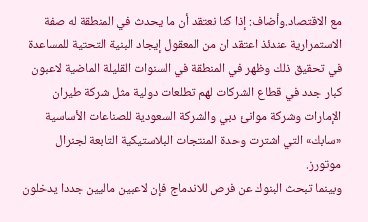مع الاقتصاد.وأضاف: إذا كنا نعتقد أن ما يحدث في المنطقة له صفة الاستمرارية عندئذ اعتقد ان من المعقول إيجاد البنية التحتية للمساعدة في تحقيق ذلك وظهر في المنطقة في السنوات القليلة الماضية لاعبون كبار جدد في قطاع الشركات لهم تطلعات دولية مثل شركة طيران الإمارات وشركة موانئ دبي والشركة السعودية للصناعات الأساسية «سابك» التي اشترت وحدة المنتجات البلاستيكية التابعة لجنرال موتورز.
وبينما تبحث البنوك عن فرص للاندماج فإن لاعبين ماليين جددا يدخلون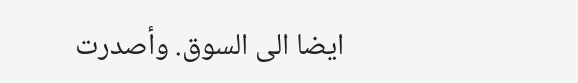ايضا الى السوق. وأصدرت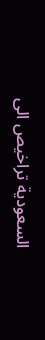السعودية تراخيص الى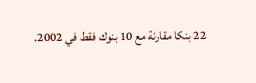22 بنكا مقارنة مع 10 بنوك فقط في 2002.